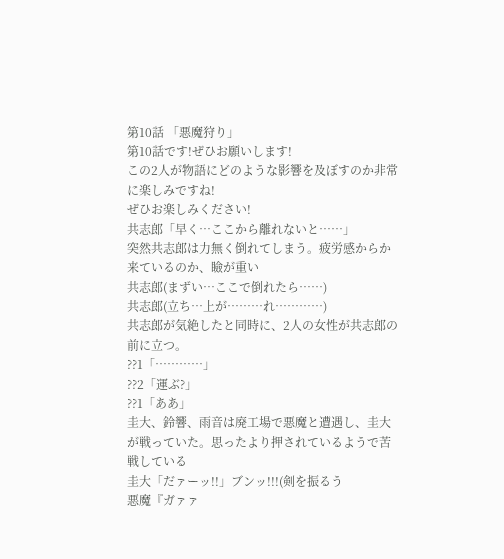第10話 「悪魔狩り」
第10話です!ぜひお願いします!
この2人が物語にどのような影響を及ぼすのか非常に楽しみですね!
ぜひお楽しみください!
共志郎「早く…ここから離れないと……」
突然共志郎は力無く倒れてしまう。疲労感からか来ているのか、瞼が重い
共志郎(まずい…ここで倒れたら……)
共志郎(立ち…上が………れ…………)
共志郎が気絶したと同時に、2人の女性が共志郎の前に立つ。
??1「…………」
??2「運ぶ?」
??1「ああ」
圭大、鈴響、雨音は廃工場で悪魔と遭遇し、圭大が戦っていた。思ったより押されているようで苦戦している
圭大「だァーッ!!」ブンッ!!!(剣を振るう
悪魔『ガァァ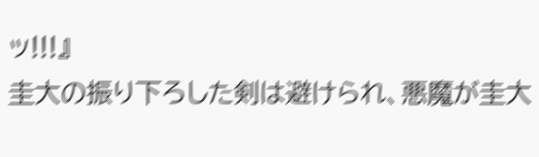ッ!!!』
圭大の振り下ろした剣は避けられ、悪魔が圭大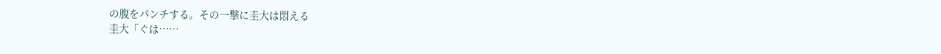の腹をパンチする。その一撃に圭大は悶える
圭大「ぐは……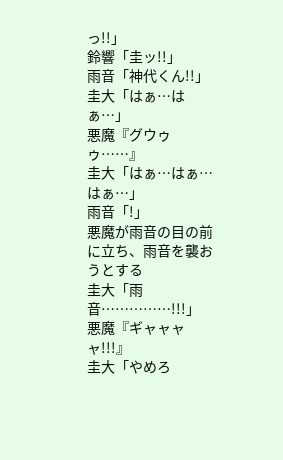っ!!」
鈴響「圭ッ!!」
雨音「神代くん!!」
圭大「はぁ…はぁ…」
悪魔『グウゥゥ……』
圭大「はぁ…はぁ…はぁ…」
雨音「!」
悪魔が雨音の目の前に立ち、雨音を襲おうとする
圭大「雨音……………!!!」
悪魔『ギャャャャ!!!』
圭大「やめろ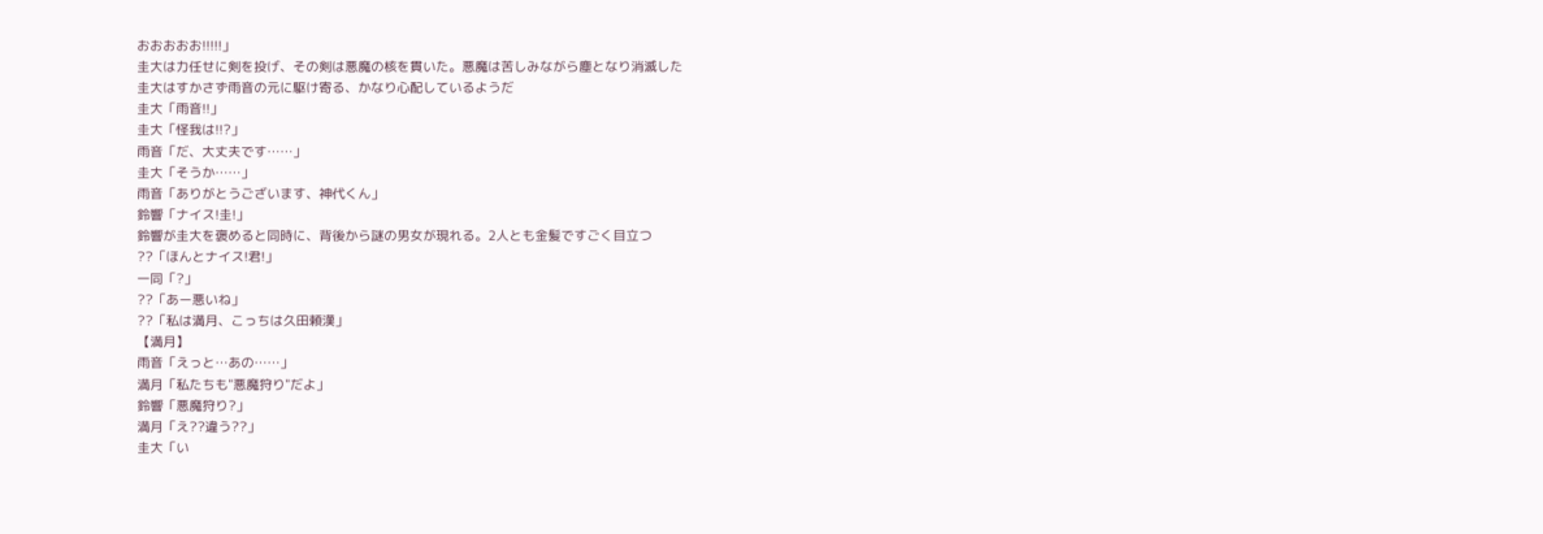おおおおお!!!!!」
圭大は力任せに剣を投げ、その剣は悪魔の核を貫いた。悪魔は苦しみながら塵となり消滅した
圭大はすかさず雨音の元に駆け寄る、かなり心配しているようだ
圭大「雨音!!」
圭大「怪我は!!?」
雨音「だ、大丈夫です……」
圭大「そうか……」
雨音「ありがとうございます、神代くん」
鈴響「ナイス!圭!」
鈴響が圭大を褒めると同時に、背後から謎の男女が現れる。2人とも金髪ですごく目立つ
??「ほんとナイス!君!」
一同「?」
??「あー悪いね」
??「私は満月、こっちは久田頼漢」
【満月】
雨音「えっと…あの……」
満月「私たちも"悪魔狩り"だよ」
鈴響「悪魔狩り?」
満月「え??違う??」
圭大「い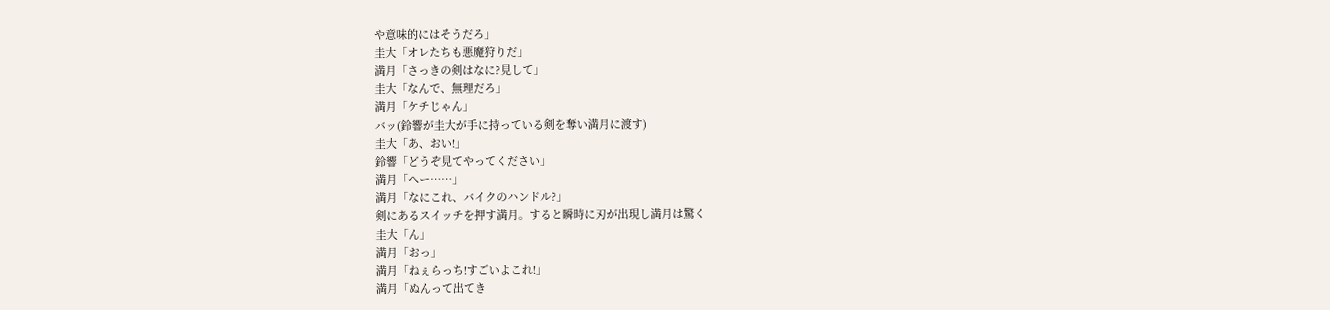や意味的にはそうだろ」
圭大「オレたちも悪魔狩りだ」
満月「さっきの剣はなに?見して」
圭大「なんで、無理だろ」
満月「ケチじゃん」
バッ(鈴響が圭大が手に持っている剣を奪い満月に渡す)
圭大「あ、おい!」
鈴響「どうぞ見てやってください」
満月「へー……」
満月「なにこれ、バイクのハンドル?」
剣にあるスイッチを押す満月。すると瞬時に刃が出現し満月は驚く
圭大「ん」
満月「おっ」
満月「ねぇらっち!すごいよこれ!」
満月「ぬんって出てき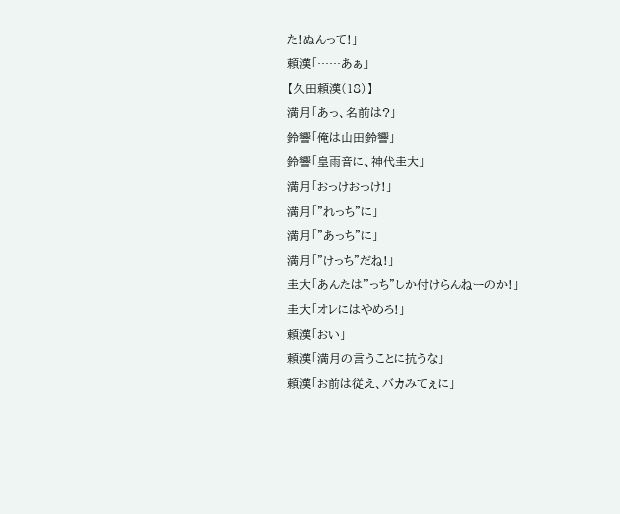た!ぬんって!」
頼漢「……あぁ」
【久田頼漢(18)】
満月「あっ、名前は?」
鈴響「俺は山田鈴響」
鈴響「皇雨音に、神代圭大」
満月「おっけおっけ!」
満月「"れっち"に」
満月「"あっち"に」
満月「"けっち"だね!」
圭大「あんたは"っち"しか付けらんねーのか!」
圭大「オレにはやめろ!」
頼漢「おい」
頼漢「満月の言うことに抗うな」
頼漢「お前は従え、バカみてぇに」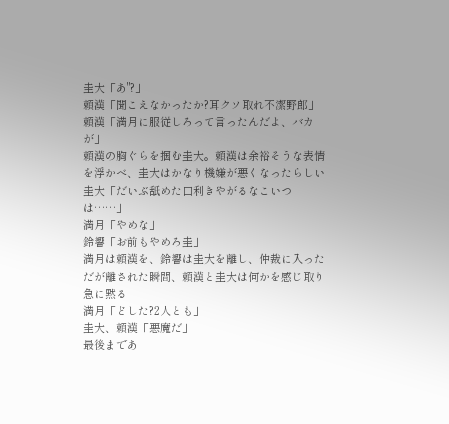圭大「あ"?」
頼漢「聞こえなかったか?耳クソ取れ不潔野郎」
頼漢「満月に服従しろって言ったんだよ、バカが」
頼漢の胸ぐらを掴む圭大。頼漢は余裕そうな表情を浮かべ、圭大はかなり機嫌が悪くなったらしい
圭大「だいぶ舐めた口利きやがるなこいつは……」
満月「やめな」
鈴響「お前もやめろ圭」
満月は頼漢を、鈴響は圭大を離し、仲裁に入った
だが離された瞬間、頼漢と圭大は何かを感じ取り急に黙る
満月「どした?2人とも」
圭大、頼漢「悪魔だ」
最後まであ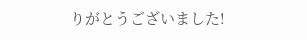りがとうございました!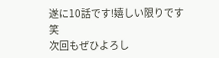遂に10話です!嬉しい限りです笑
次回もぜひよろし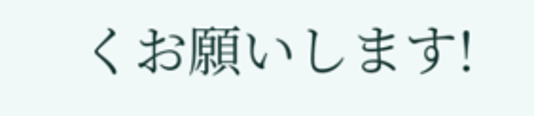くお願いします!